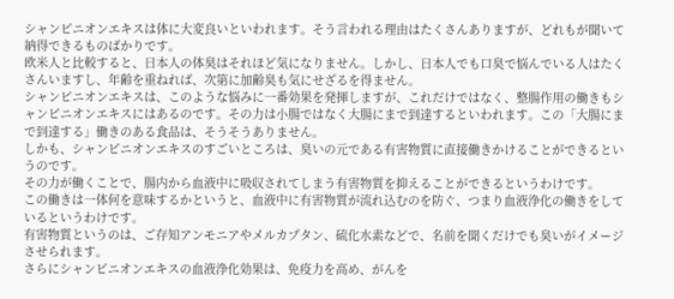シャンピニオンエキスは体に大変良いといわれます。そう言われる理由はたくさんありますが、どれもが聞いて納得できるものばかりです。
欧米人と比較すると、日本人の体臭はそれほど気になりません。しかし、日本人でも口臭で悩んでいる人はたくさんいますし、年齢を重ねれば、次第に加齢臭も気にせざるを得ません。
シャンピニオンエキスは、このような悩みに一番効果を発揮しますが、これだけではなく、整腸作用の働きもシャンピニオンエキスにはあるのです。その力は小腸ではなく大腸にまで到達するといわれます。この「大腸にまで到達する」働きのある食品は、そうそうありません。
しかも、シャンピニオンエキスのすごいところは、臭いの元である有害物質に直接働きかけることができるというのです。
その力が働くことで、腸内から血液中に吸収されてしまう有害物質を抑えることができるというわけです。
この働きは一体何を意味するかというと、血液中に有害物質が流れ込むのを防ぐ、つまり血液浄化の働きをしているというわけです。
有害物質というのは、ご存知アンモニアやメルカプタン、硫化水素などで、名前を聞くだけでも臭いがイメージさせられます。
さらにシャンピニオンエキスの血液浄化効果は、免疫力を高め、がんを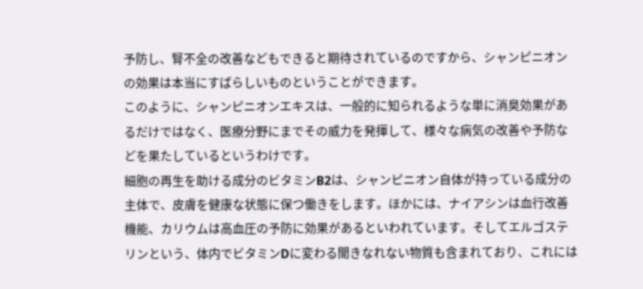予防し、腎不全の改善などもできると期待されているのですから、シャンピニオンの効果は本当にすばらしいものということができます。
このように、シャンピニオンエキスは、一般的に知られるような単に消臭効果があるだけではなく、医療分野にまでその威力を発揮して、様々な病気の改善や予防などを果たしているというわけです。
細胞の再生を助ける成分のビタミンB2は、シャンピニオン自体が持っている成分の主体で、皮膚を健康な状態に保つ働きをします。ほかには、ナイアシンは血行改善機能、カリウムは高血圧の予防に効果があるといわれています。そしてエルゴステリンという、体内でビタミンDに変わる聞きなれない物質も含まれており、これには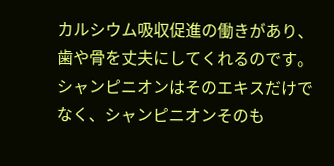カルシウム吸収促進の働きがあり、歯や骨を丈夫にしてくれるのです。
シャンピニオンはそのエキスだけでなく、シャンピニオンそのも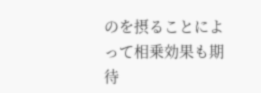のを摂ることによって相乗効果も期待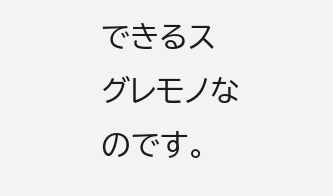できるスグレモノなのです。